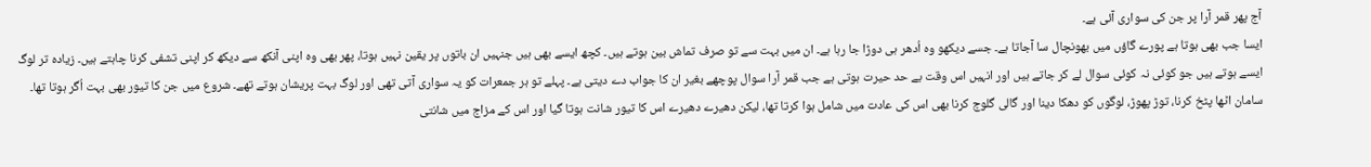آج پھر قمر آرا پر جن کی سواری آئی ہے۔
ایسا جب بھی ہوتا ہے پورے گاؤں میں بھونچال سا آجاتا ہے۔ جسے دیکھو وہ اُدھر ہی دوڑا جا رہا ہے۔ ان میں بہت سے تو صرف تماش بین ہوتے ہیں۔ کچھ ایسے بھی ہیں جنہیں ان باتوں پر یقین نہیں ہوتا، پھر بھی وہ اپنی آنکھ سے دیکھ کر اپنی تشفی کرنا چاہتے ہیں۔ زیادہ تر لوگ ایسے ہوتے ہیں جو کوئی نہ کوئی سوال لے کر جاتے ہیں اور انہیں اس وقت بے حد حیرت ہوتی ہے جب قمر آرا سوال پوچھے بغیر ان کا جواب دے دیتی ہے۔ پہلے تو ہر جمعرات کو یہ سواری آتی تھی اور لوگ بہت پریشان ہوتے تھے۔ شروع میں جن کا تیور بھی بہت اُگر ہوتا تھا۔ سامان اٹھا پٹخ کرنا، توڑ پھوڑ، لوگوں کو دھکا دینا اور گالی گلوج کرنا بھی اس کی عادت میں شامل ہوا کرتا تھا، لیکن دھیرے دھیرے اس کا تیور شانت ہوتا گیا اور اس کے مزاج میں شانتی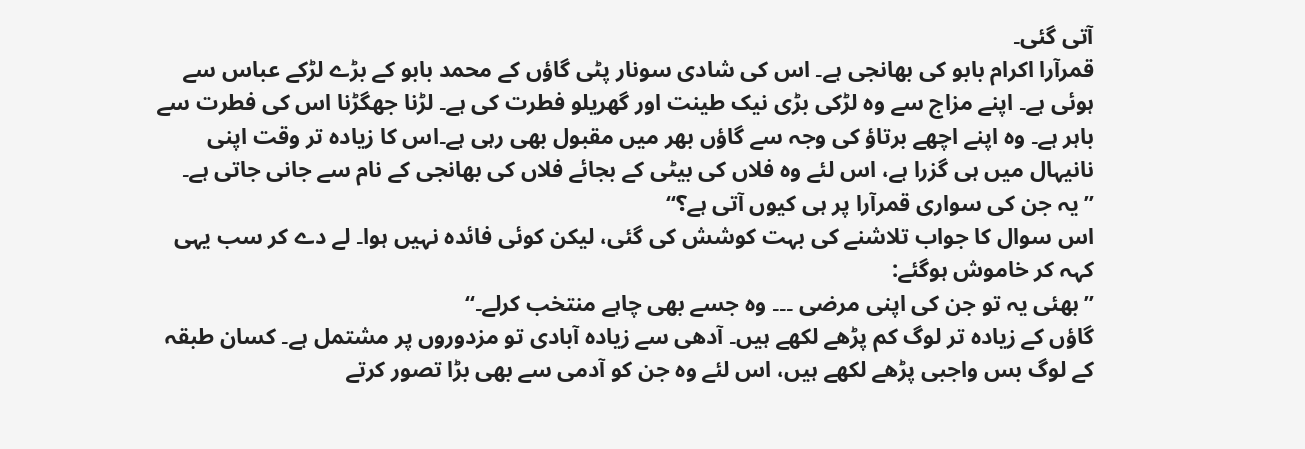آتی گئی۔
قمرآرا اکرام بابو کی بھانجی ہے۔ اس کی شادی سونار پٹی گاؤں کے محمد بابو کے بڑے لڑکے عباس سے ہوئی ہے۔ اپنے مزاج سے وہ لڑکی بڑی نیک طینت اور گھریلو فطرت کی ہے۔ لڑنا جھگڑنا اس کی فطرت سے باہر ہے۔ وہ اپنے اچھے برتاؤ کی وجہ سے گاؤں بھر میں مقبول بھی رہی ہے۔اس کا زیادہ تر وقت اپنی نانیہال میں ہی گزرا ہے، اس لئے وہ فلاں کی بیٹی کے بجائے فلاں کی بھانجی کے نام سے جانی جاتی ہے۔
’’یہ جن کی سواری قمرآرا پر ہی کیوں آتی ہے؟‘‘
اس سوال کا جواب تلاشنے کی بہت کوشش کی گئی، لیکن کوئی فائدہ نہیں ہوا۔ لے دے کر سب یہی کہہ کر خاموش ہوگئے:
’’بھئی یہ تو جن کی اپنی مرضی ۔۔۔ وہ جسے بھی چاہے منتخب کرلے۔‘‘
گاؤں کے زیادہ تر لوگ کم پڑھے لکھے ہیں۔ آدھی سے زیادہ آبادی تو مزدوروں پر مشتمل ہے۔ کسان طبقہ کے لوگ بس واجبی پڑھے لکھے ہیں، اس لئے وہ جن کو آدمی سے بھی بڑا تصور کرتے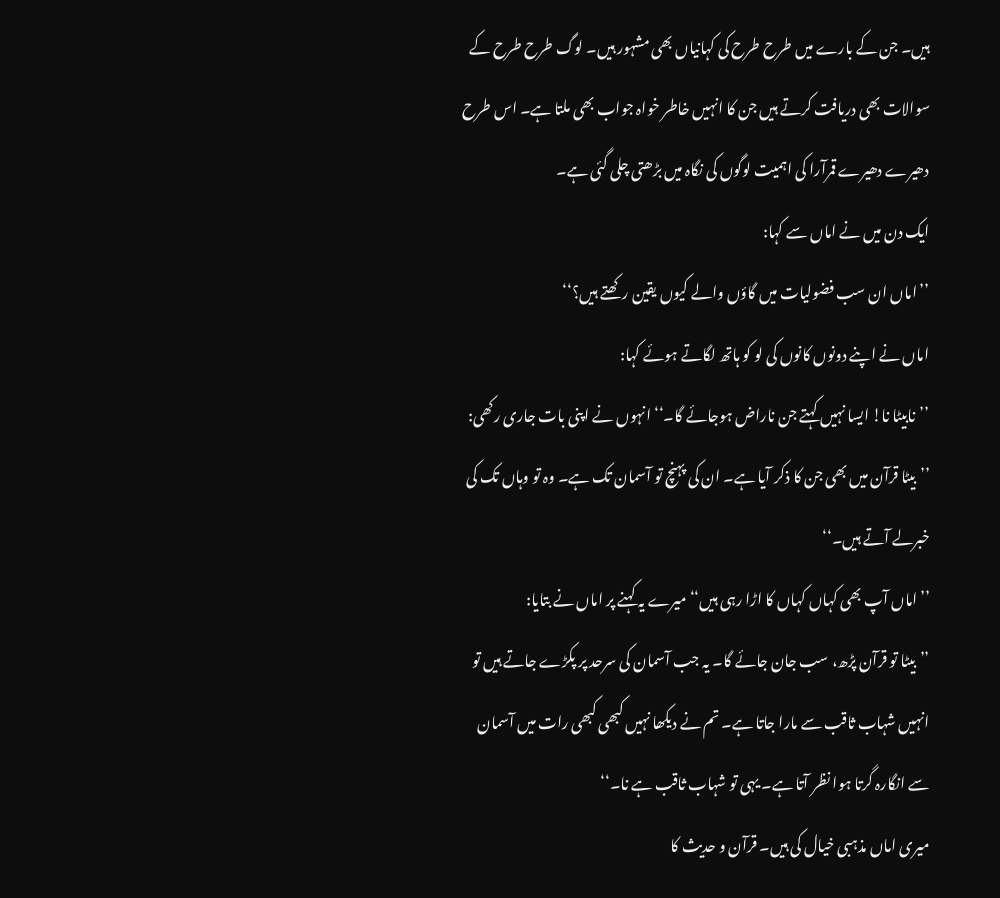ہیں۔ جن کے بارے میں طرح طرح کی کہانیاں بھی مشہور ہیں۔ لوگ طرح طرح کے سوالات بھی دریافت کرتے ہیں جن کا انہیں خاطر خواہ جواب بھی ملتا ہے۔ اس طرح دھیرے دھیرے قمرآرا کی اہمیت لوگوں کی نگاہ میں بڑھتی چلی گئی ہے۔
ایک دن میں نے اماں سے کہا:
’’اماں ان سب فضولیات میں گاؤں والے کیوں یقین رکھتے ہیں؟‘‘
اماں نے اپنے دونوں کانوں کی لو کو ہاتھ لگاتے ہوئے کہا:
’’نابیٹا نا! ایسا نہیں کہتے جن ناراض ہوجائے گا۔‘‘ انہوں نے اپنی بات جاری رکھی: ’’بیٹا قرآن میں بھی جن کا ذکر آیا ہے۔ ان کی پہنچ تو آسمان تک ہے۔ وہ تو وہاں تک کی خبرلے آتے ہیں۔‘‘
’’اماں آپ بھی کہاں کہاں کا اڑا رہی ہیں‘‘ میرے یہ کہنے پر اماں نے بتایا:
’’بیٹا تو قرآن پڑھ، سب جان جائے گا۔ یہ جب آسمان کی سرحد پر پکڑے جاتے ہیں تو انہیں شہاب ثاقب سے مارا جاتا ہے۔ تم نے دیکھا نہیں کبھی کبھی رات میں آسمان سے انگارہ گرتا ہوا نظر آتا ہے۔ یہی تو شہاب ثاقب ہے نا۔‘‘
میری اماں مذہبی خیال کی ہیں۔ قرآن و حدیث کا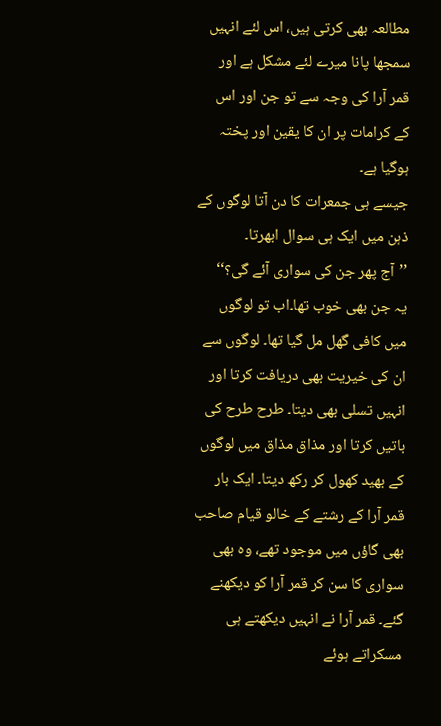مطالعہ بھی کرتی ہیں، اس لئے انہیں سمجھا پانا میرے لئے مشکل ہے اور قمر آرا کی وجہ سے تو جن اور اس کے کرامات پر ان کا یقین اور پختہ ہوگیا ہے۔
جیسے ہی جمعرات کا دن آتا لوگوں کے ذہن میں ایک ہی سوال ابھرتا۔
’’آج پھر جن کی سواری آئے گی؟‘‘
یہ جن بھی خوب تھا۔اب تو لوگوں میں کافی گھل مل گیا تھا۔ لوگوں سے ان کی خیریت بھی دریافت کرتا اور انہیں تسلی بھی دیتا۔ طرح طرح کی باتیں کرتا اور مذاق مذاق میں لوگوں کے بھید کھول کر رکھ دیتا۔ ایک بار قمر آرا کے رشتے کے خالو قیام صاحب بھی گاؤں میں موجود تھے، وہ بھی سواری کا سن کر قمر آرا کو دیکھنے گئے۔ قمر آرا نے انہیں دیکھتے ہی مسکراتے ہوئے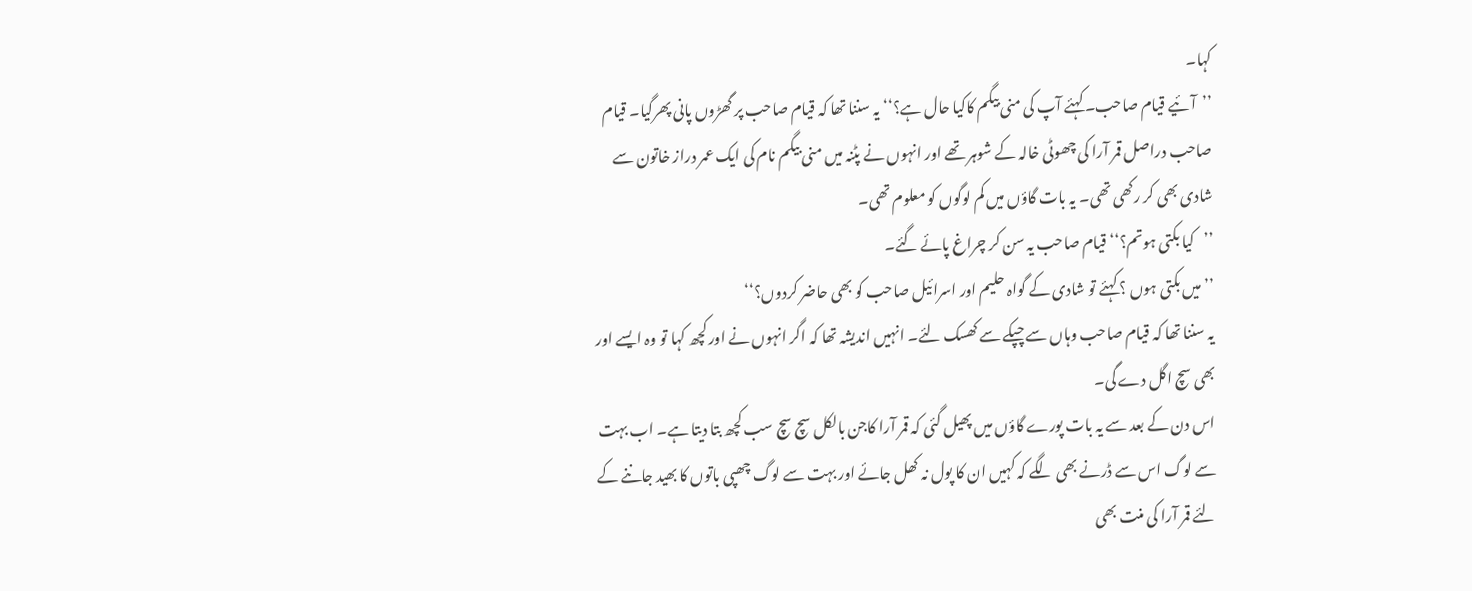کہا۔
’’آئیے قیام صاحب۔ کہئے آپ کی منی بیگم کاکیا حال ہے؟‘‘ یہ سننا تھا کہ قیام صاحب پر گھڑوں پانی پھرگیا۔ قیام صاحب دراصل قمر آرا کی چھوٹی خالہ کے شوہر تھے اور انہوں نے پٹنہ میں منی بیگم نام کی ایک عمر دراز خاتون سے شادی بھی کر رکھی تھی۔ یہ بات گاؤں میں کم لوگوں کو معلوم تھی۔
’’کیا بکتی ہوتم؟‘‘ قیام صاحب یہ سن کر چراغ پائے گئے۔
’’میں بکتی ہوں ؟ کہئے تو شادی کے گواہ حلیم اور اسرائیل صاحب کو بھی حاضر کردوں؟‘‘
یہ سننا تھا کہ قیام صاحب وہاں سے چپکے سے کھسک لئے۔ انہیں اندیشہ تھا کہ اگر انہوں نے اور کچھ کہا تو وہ ایسے اور بھی سچ اگل دے گی۔
اس دن کے بعد سے یہ بات پورے گاؤں میں پھیل گئی کہ قمر آرا کاجن بالکل سچ سچ سب کچھ بتا دیتا ہے۔ اب بہت سے لوگ اس سے ڈرنے بھی لگے کہ کہیں ان کا پول نہ کھل جائے اور بہت سے لوگ چھپی باتوں کا بھید جاننے کے لئے قمر آرا کی منت بھی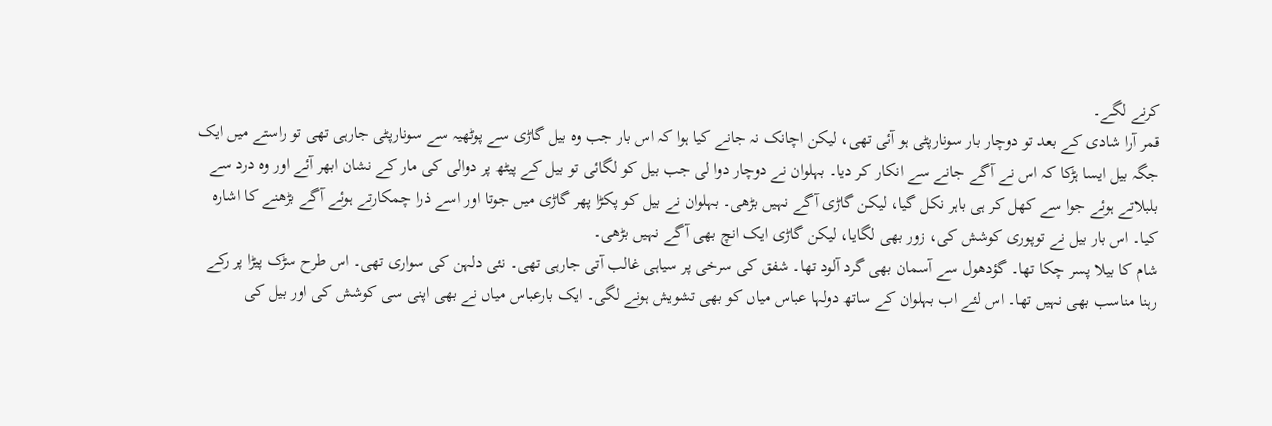کرنے لگے۔
قمر آرا شادی کے بعد تو دوچار بار سونارپٹی ہو آئی تھی، لیکن اچانک نہ جانے کیا ہوا کہ اس بار جب وہ بیل گاڑی سے پوٹھیہ سے سونارپٹی جارہی تھی تو راستے میں ایک جگہ بیل ایسا ہڑکا کہ اس نے آگے جانے سے انکار کر دیا۔ بہلوان نے دوچار دوا لی جب بیل کو لگائی تو بیل کے پیٹھ پر دوالی کی مار کے نشان ابھر آئے اور وہ درد سے بلبلاتے ہوئے جوا سے کھل کر ہی باہر نکل گیا، لیکن گاڑی آگے نہیں بڑھی۔ بہلوان نے بیل کو پکڑا پھر گاڑی میں جوتا اور اسے ذرا چمکارتے ہوئے آگے بڑھنے کا اشارہ کیا۔ اس بار بیل نے توپوری کوشش کی، زور بھی لگایا، لیکن گاڑی ایک انچ بھی آگے نہیں بڑھی۔
شام کا بیلا پسر چکا تھا۔ گؤدھول سے آسمان بھی گرد آلود تھا۔ شفق کی سرخی پر سیاہی غالب آتی جارہی تھی۔ نئی دلہن کی سواری تھی۔ اس طرح سڑک پیڑا پر رکے رہنا مناسب بھی نہیں تھا۔ اس لئے اب بہلوان کے ساتھ دولہا عباس میاں کو بھی تشویش ہونے لگی۔ ایک بارعباس میاں نے بھی اپنی سی کوشش کی اور بیل کی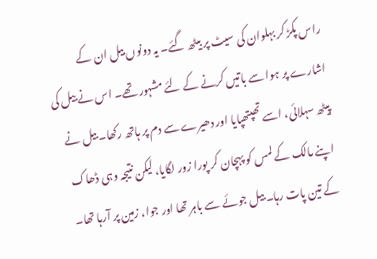راس پکڑ کر بہلوان کی سیٹ پر بیٹھ گئے۔ یہ دونوں بیل ان کے اشارے پر ہوا سے باتیں کرنے کے لئے مشہور تھے۔ اس نے بیل کی پیٹھ سہلائی، اسے تھپتھپایا اور دھیرے سے دم پر ہاتھ رکھا۔ بیل نے اپنے مالک کے لمس کو پہچان کر پورا زور لگایا، لیکن نتیجہ وہی ڈھاک کے تین پات رہا۔ بیل جوئے سے باہر تھا اور جوا، زمین پر آرہا تھا۔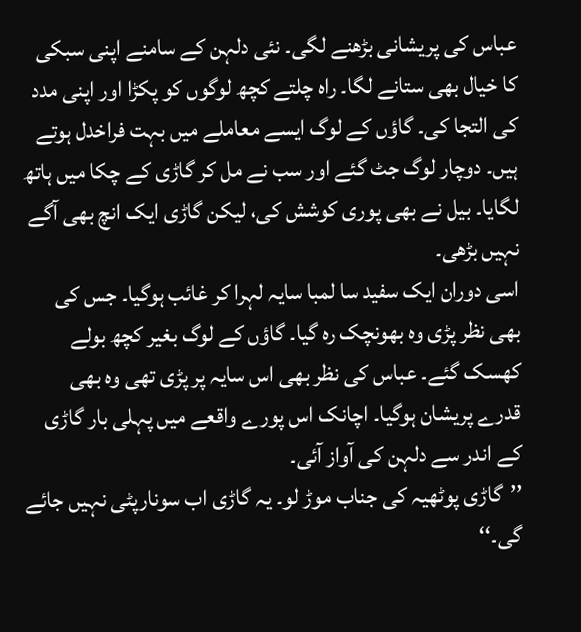عباس کی پریشانی بڑھنے لگی۔ نئی دلہن کے سامنے اپنی سبکی کا خیال بھی ستانے لگا۔ راہ چلتے کچھ لوگوں کو پکڑا اور اپنی مدد کی التجا کی۔ گاؤں کے لوگ ایسے معاملے میں بہت فراخدل ہوتے ہیں۔ دوچار لوگ جٹ گئے اور سب نے مل کر گاڑی کے چکا میں ہاتھ لگایا۔ بیل نے بھی پوری کوشش کی، لیکن گاڑی ایک انچ بھی آگے نہیں بڑھی۔
اسی دوران ایک سفید سا لمبا سایہ لہرا کر غائب ہوگیا۔ جس کی بھی نظر پڑی وہ بھونچک رہ گیا۔ گاؤں کے لوگ بغیر کچھ بولے کھسک گئے۔ عباس کی نظر بھی اس سایہ پر پڑی تھی وہ بھی قدرے پریشان ہوگیا۔ اچانک اس پورے واقعے میں پہلی بار گاڑی کے اندر سے دلہن کی آواز آئی۔
’’گاڑی پوٹھیہ کی جناب موڑ لو۔ یہ گاڑی اب سونارپٹی نہیں جائے گی۔‘‘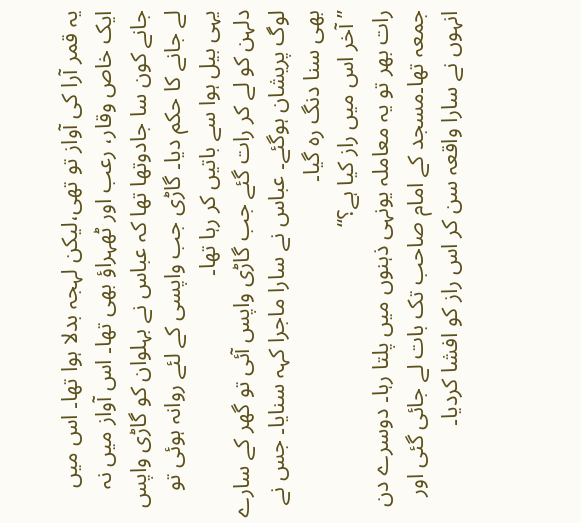یہ قمر آرا کی آواز تو تھی،لیکن لہجہ بدلا ہوا تھا۔ اس میں ایک خاص وقار، رعب اور ٹھہراؤ بھی تھا۔ اس آواز میں نہ جانے کون سا جادوتھا تھا کہ عباس نے بہلوان کو گاڑی واپس لے جانے کا حکم دیا۔ گاڑی جب واپسی کے لئے روانہ ہوئی تو یہی بیل ہوا سے باتیں کر رہا تھا۔
دلہن کو لے کر رات گئے جب گاڑی واپس آئی تو گھر کے سارے لوگ پریشان ہوگئے۔ عباس نے سارا ماجرا کہہ سنایا۔ جس نے بھی سنا دنگ رہ گیا۔
’’آخر اس میں راز کیا ہے؟‘‘
رات بھر تو یہ معاملہ یونہی ذہنوں میں پلتا رہا۔ دوسرے دن جمعہ تھا۔مسجد کے امام صاحب تک بات لے جائی گئی اور انہوں نے سارا واقعہ سن کر اس راز کو افشا کردیا۔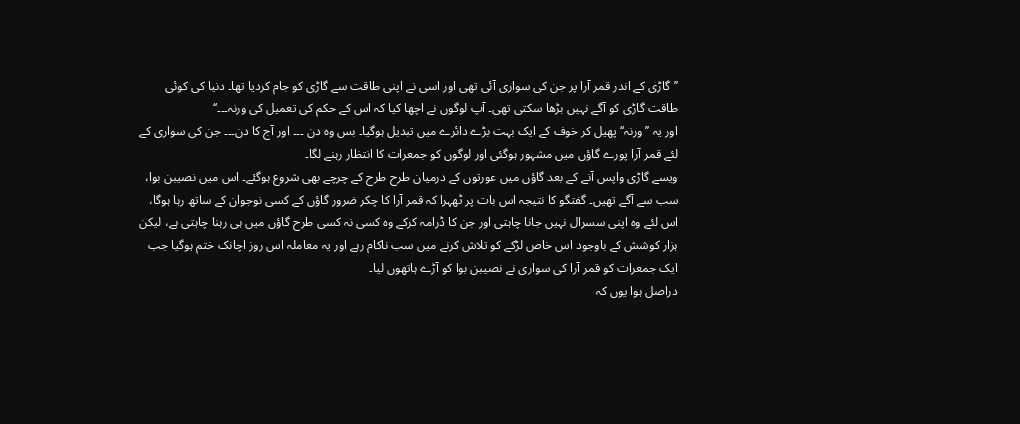’’گاڑی کے اندر قمر آرا پر جن کی سواری آئی تھی اور اسی نے اپنی طاقت سے گاڑی کو جام کردیا تھا۔ دنیا کی کوئی طاقت گاڑی کو آگے نہیں بڑھا سکتی تھی۔ آپ لوگوں نے اچھا کیا کہ اس کے حکم کی تعمیل کی ورنہ۔۔۔‘‘
اور یہ ’’ورنہ‘‘ پھیل کر خوف کے ایک بہت بڑے دائرے میں تبدیل ہوگیا۔ بس وہ دن ۔۔۔ اور آج کا دن۔۔۔ جن کی سواری کے لئے قمر آرا پورے گاؤں میں مشہور ہوگئی اور لوگوں کو جمعرات کا انتظار رہنے لگا۔
ویسے گاڑی واپس آنے کے بعد گاؤں میں عورتوں کے درمیان طرح طرح کے چرچے بھی شروع ہوگئے۔ اس میں نصیبن بوا، سب سے آگے تھیں۔ گفتگو کا نتیجہ اس بات پر ٹھہرا کہ قمر آرا کا چکر ضرور گاؤں کے کسی نوجوان کے ساتھ رہا ہوگا، اس لئے وہ اپنی سسرال نہیں جانا چاہتی اور جن کا ڈرامہ کرکے وہ کسی نہ کسی طرح گاؤں میں ہی رہنا چاہتی ہے، لیکن ہزار کوشش کے باوجود اس خاص لڑکے کو تلاش کرنے میں سب ناکام رہے اور یہ معاملہ اس روز اچانک ختم ہوگیا جب ایک جمعرات کو قمر آرا کی سواری نے نصیبن بوا کو آڑے ہاتھوں لیا۔
دراصل ہوا یوں کہ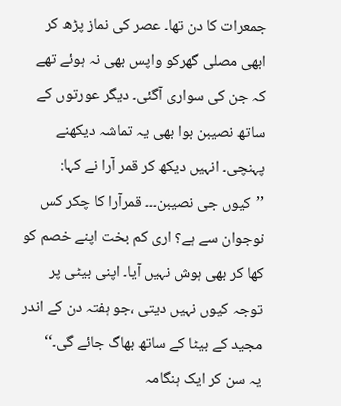جمعرات کا دن تھا۔ عصر کی نماز پڑھ کر ابھی مصلی گھرکو واپس بھی نہ ہوئے تھے کہ جن کی سواری آگئی۔ دیگر عورتوں کے ساتھ نصیبن بوا بھی یہ تماشہ دیکھنے پہنچی۔ انہیں دیکھ کر قمر آرا نے کہا:
’’کیوں جی نصیبن۔۔۔ قمرآرا کا چکر کس نوجوان سے ہے؟ اری کم بخت اپنے خصم کو کھا کر بھی ہوش نہیں آیا۔ اپنی بیٹی پر توجہ کیوں نہیں دیتی ،جو ہفتہ دن کے اندر مجید کے بیٹا کے ساتھ بھاگ جائے گی۔‘‘
یہ سن کر ایک ہنگامہ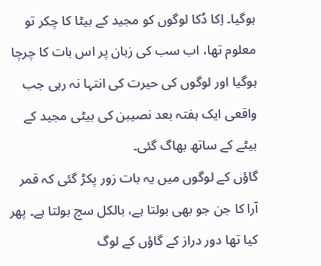ہوگیا۔ اِکا دُکا لوگوں کو مجید کے بیٹا کا چکر تو معلوم تھا، اب سب کی زبان پر اس بات کا چرچا ہوگیا اور لوگوں کی حیرت کی انتہا نہ رہی جب واقعی ایک ہفتہ بعد نصیبن کی بیٹی مجید کے بیٹے کے ساتھ بھاگ گئی۔
گاؤں کے لوگوں میں یہ بات زور پکڑ گئی کہ قمر آرا کا جن جو بھی بولتا ہے، بالکل سچ بولتا ہے۔ پھر کیا تھا دور دراز کے گاؤں کے لوگ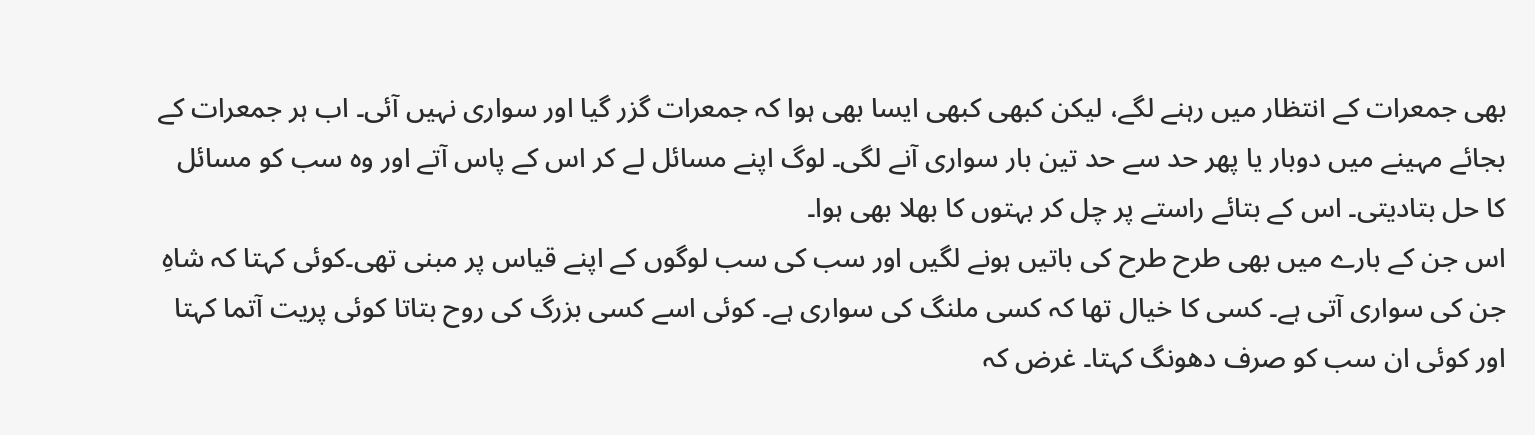بھی جمعرات کے انتظار میں رہنے لگے، لیکن کبھی کبھی ایسا بھی ہوا کہ جمعرات گزر گیا اور سواری نہیں آئی۔ اب ہر جمعرات کے بجائے مہینے میں دوبار یا پھر حد سے حد تین بار سواری آنے لگی۔ لوگ اپنے مسائل لے کر اس کے پاس آتے اور وہ سب کو مسائل کا حل بتادیتی۔ اس کے بتائے راستے پر چل کر بہتوں کا بھلا بھی ہوا۔
اس جن کے بارے میں بھی طرح طرح کی باتیں ہونے لگیں اور سب کی سب لوگوں کے اپنے قیاس پر مبنی تھی۔کوئی کہتا کہ شاہِ جن کی سواری آتی ہے۔ کسی کا خیال تھا کہ کسی ملنگ کی سواری ہے۔ کوئی اسے کسی بزرگ کی روح بتاتا کوئی پریت آتما کہتا اور کوئی ان سب کو صرف دھونگ کہتا۔ غرض کہ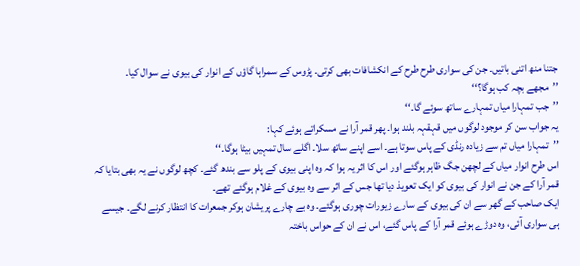جتنا منھ اتنی باتیں۔ جن کی سواری طرح طرح کے انکشافات بھی کرتی۔ پڑوس کے سمراہا گاؤں کے انوار کی بیوی نے سوال کیا۔
’’مجھے بچہ کب ہوگا؟‘‘
’’جب تمہارا میاں تمہارے ساتھ سوئے گا۔‘‘
یہ جواب سن کر موجود لوگوں میں قہقہہ بلند ہوا۔ پھر قمر آرا نے مسکراتے ہوئے کہا:
’’تمہارا میاں تم سے زیادہ رنڈی کے پاس سوتا ہے۔ اسے اپنے ساتھ سلا۔ اگلے سال تمہیں بیٹا ہوگا۔‘‘
اس طرح انوار میاں کے لچھن جگ ظاہر ہوگئے اور اس کا اثر یہ ہوا کہ وہ اپنی بیوی کے پلو سے بندھ گئے۔ کچھ لوگوں نے یہ بھی بتایا کہ قمر آرا کے جن نے انوار کی بیوی کو ایک تعویذ دیا تھا جس کے اثر سے وہ بیوی کے غلام ہوگئے تھے۔
ایک صاحب کے گھر سے ان کی بیوی کے سارے زیورات چوری ہوگئے۔ وہ بے چارے پریشان ہوکر جمعرات کا انتظار کرنے لگے۔ جیسے ہی سواری آئی، وہ دوڑے ہوئے قمر آرا کے پاس گئے، اس نے ان کے حواس باختہ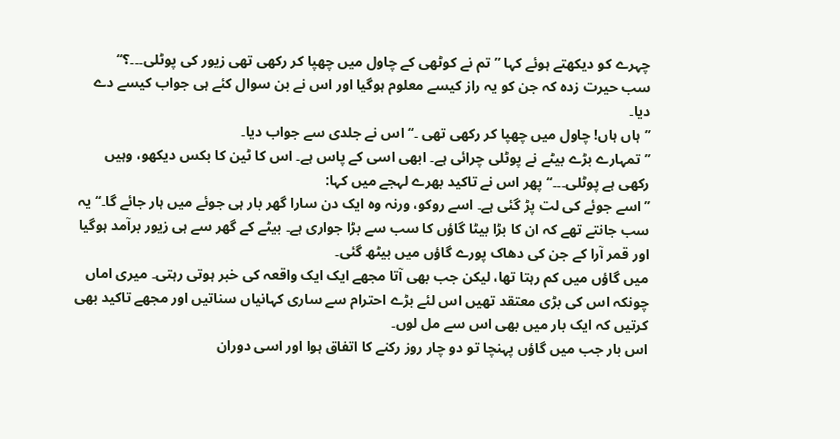چہرے کو دیکھتے ہوئے کہا ” تم نے کوٹھی کے چاول میں چھپا کر رکھی تھی زیور کی پوٹلی۔۔۔؟‘‘
سب حیرت زدہ کہ جن کو یہ راز کیسے معلوم ہوگیا اور اس نے بن سوال کئے ہی جواب کیسے دے دیا۔
’’ہاں ہاں! چاول میں چھپا کر رکھی تھی ۔‘‘ اس نے جلدی سے جواب دیا۔
’’تمہارے بڑے بیٹے نے پوٹلی چرائی ہے۔ ابھی اسی کے پاس ہے۔ اس کا ٹین کا بکس دیکھو، وہیں رکھی ہے پوٹلی۔۔۔‘‘ پھر اس نے تاکید بھرے لہجے میں کہا:
’’اسے جوئے کی لت پڑ گئی ہے۔ اسے روکو، ورنہ وہ ایک دن سارا گھر بار ہی جوئے میں ہار جائے گا۔‘‘ یہ سب جانتے تھے کہ ان کا بڑا بیٹا گاؤں کا سب سے بڑا جواری ہے۔ بیٹے کے گھر سے ہی زیور برآمد ہوگیا اور قمر آرا کے جن کی دھاک پورے گاؤں میں بیٹھ گئی۔
میں گاؤں میں کم رہتا تھا، لیکن جب بھی آتا مجھے ایک ایک واقعہ کی خبر ہوتی رہتی۔ میری اماں چونکہ اس کی بڑی معتقد تھیں اس لئے بڑے احترام سے ساری کہانیاں سناتیں اور مجھے تاکید بھی کرتیں کہ ایک بار میں بھی اس سے مل لوں۔
اس بار جب میں گاؤں پہنچا تو دو چار روز رکنے کا اتفاق ہوا اور اسی دوران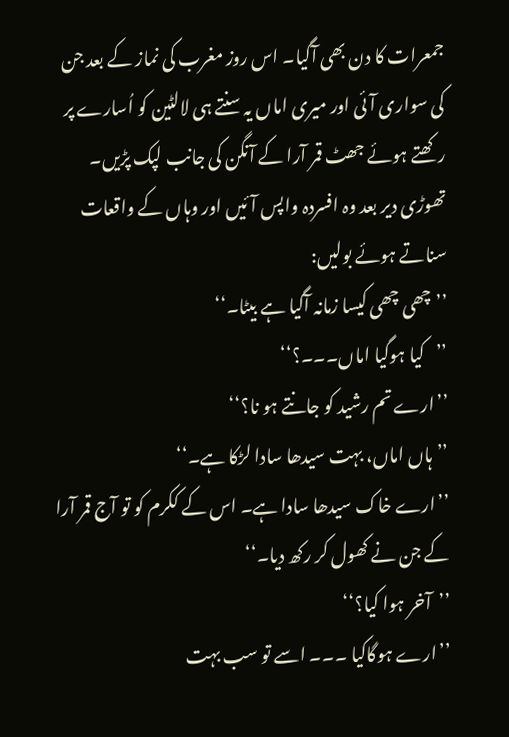جمعرات کا دن بھی آگیا۔ اس روز مغرب کی نماز کے بعد جن کی سواری آئی اور میری اماں یہ سنتے ہی لالٹین کو اُسارے پر رکھتے ہوئے جھٹ قمر آرا کے آنگن کی جانب لپک پڑیں۔
تھوڑی دیر بعد وہ افسردہ واپس آئیں اور وہاں کے واقعات سناتے ہوئے بولیں:
’’چھی چھی کیسا زمانہ آگیا ہے بیٹا۔‘‘
’’کیا ہوگیا اماں۔۔۔؟‘‘
’’ارے تم رشید کو جانتے ہو نا؟‘‘
’’ہاں اماں، بہت سیدھا سادا لڑکا ہے۔‘‘
’’ارے خاک سیدھا سادا ہے۔ اس کے ککرم کو تو آج قمر آرا کے جن نے کھول کر رکھ دیا۔‘‘
’’آخر ہوا کیا؟‘‘
’’ارے ہوگاکیا ۔۔۔ اسے تو سب بہت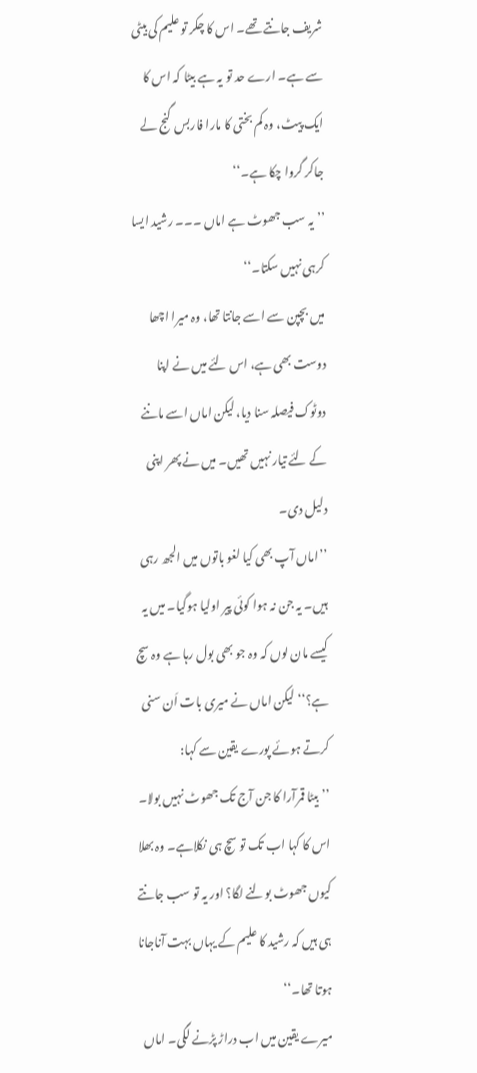شریف جانتے تھے۔ اس کا چکر تو علیم کی بیٹی سے ہے۔ ارے حد تو یہ ہے بیٹا کہ اس کا ایک پیٹ، وہ کم بختی کا مارا فاربس گنج لے جاکر گروا چکا ہے۔‘‘
’’یہ سب جھوٹ ہے اماں ۔۔۔ رشید ایسا کرہی نہیں سکتا۔‘‘
میں بچپن سے اسے جانتا تھا، وہ میرا اچھا دوست بھی ہے، اس لئے میں نے اپنا دوٹوک فیصلہ سنا دیا، لیکن اماں اسے ماننے کے لئے تیار نہیں تھیں۔ میں نے پھر اپنی دلیل دی۔
’’اماں آپ بھی کیا لغو باتوں میں الجھ رہی ہیں۔ یہ جن نہ ہوا کوئی پیر اولیا ہوگیا۔ میں یہ کیسے مان لوں کہ وہ جو بھی بول رہا ہے وہ سچ ہے؟‘‘ لیکن اماں نے میری بات اَن سنی کرتے ہوئے پورے یقین سے کہا:
’’بیٹا قمرآرا کا جن آج تک جھوٹ نہیں بولا۔ اس کا کہا اب تک تو سچ ہی نکلاہے۔ وہ بھلا کیوں جھوٹ بولنے لگا؟ اور یہ تو سب جانتے ہی ہیں کہ رشید کا علیم کے یہاں بہت آناجانا ہوتا تھا۔‘‘
میرے یقین میں اب دراڑ پڑنے لگی۔ اماں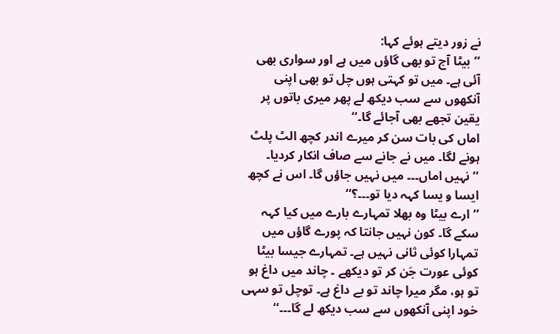نے زور دیتے ہوئے کہا:
’’بیٹا آج تو بھی گاؤں میں ہے اور سواری بھی آئی ہے۔ میں تو کہتی ہوں چل تو بھی اپنی آنکھوں سے سب دیکھ لے پھر میری باتوں پر یقین تجھے بھی آجائے گا۔‘‘
اماں کی بات سن کر میرے اندر کچھ الٹ پلٹ ہونے لگا۔ میں نے جانے سے صاف انکار کردیا۔
’’نہیں اماں۔۔۔ میں نہیں جاؤں گا۔ اس نے کچھ ایسا و یسا کہہ دیا تو۔۔۔؟‘‘
’’ارے بیٹا وہ بھلا تمہارے بارے میں کیا کہہ سکے گا۔ کون نہیں جانتا کہ پورے گاؤں میں تمہارا کوئی ثانی نہیں ہے۔ تمہارے جیسا بیٹا کوئی عورت جَن کر تو دیکھے ۔ چاند میں داغ ہو تو ہو، مگر میرا چاند تو بے داغ ہے۔ توچل تو سہی خود اپنی آنکھوں سے سب دیکھ لے گا۔۔۔‘‘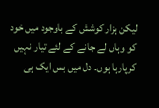لیکن ہزار کوشش کے باوجود میں خود کو وہاں لے جانے کے لئے تیار نہیں کرپارہا ہوں۔ دل میں بس ایک ہی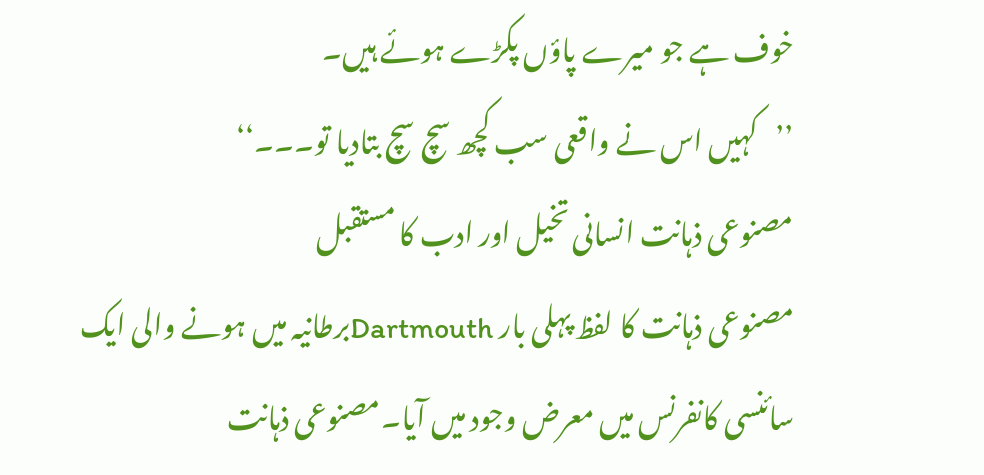خوف ہے جو میرے پاؤں پکڑے ہوئے ہیں۔
’’کہیں اس نے واقعی سب کچھ سچ سچ بتادیا تو۔۔۔‘‘
مصنوعی ذہانت انسانی تخیل اور ادب کا مستقبل
مصنوعی ذہانت کا لفظ پہلی بار Dartmouthبرطانیہ میں ہونے والی ایک سائنسی کانفرنس میں معرض وجود میں آیا۔مصنوعی ذہانت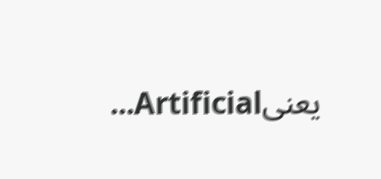یعنیArtificial...